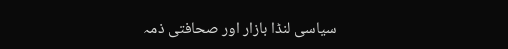سیاسی لنڈا بازار اور صحافتی ذمہ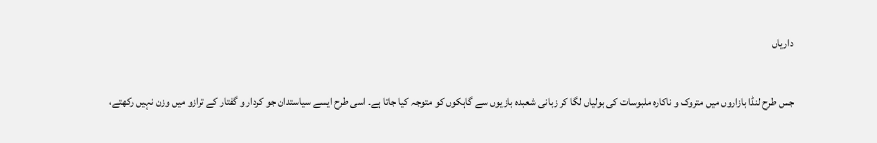داریاں

جس طرح لنڈا بازاروں میں متروک و ناکارہ ملبوسات کی بولیاں لگا کر زبانی شعبدہ بازیوں سے گاہکوں کو متوجہ کیا جاتا ہے۔ اسی طرح ایسے سیاستدان جو کردار و گفتار کے ترازو میں وزن نہیں رکھتے،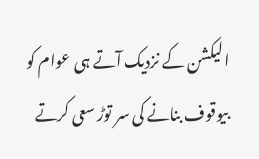الیکشن کے نزدیک آتے ہی عوام کو بیوقوف بنانے کی سر توڑ سعی کرتے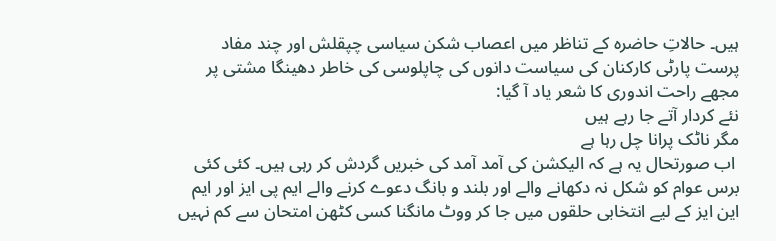ہیں۔ حالاتِ حاضرہ کے تناظر میں اعصاب شکن سیاسی چپقلش اور چند مفاد پرست پارٹی کارکنان کی سیاست دانوں کی چاپلوسی کی خاطر دھینگا مشتی پر مجھے راحت اندوری کا شعر یاد آ گیا:
نئے کردار آتے جا رہے ہیں
مگر ناٹک پرانا چل رہا ہے
 اب صورتحال یہ ہے کہ الیکشن کی آمد آمد کی خبریں گردش کر رہی ہیں۔ کئی کئی برس عوام کو شکل نہ دکھانے والے اور بلند و بانگ دعوے کرنے والے ایم پی ایز اور ایم این ایز کے لیے انتخابی حلقوں میں جا کر ووٹ مانگنا کسی کٹھن امتحان سے کم نہیں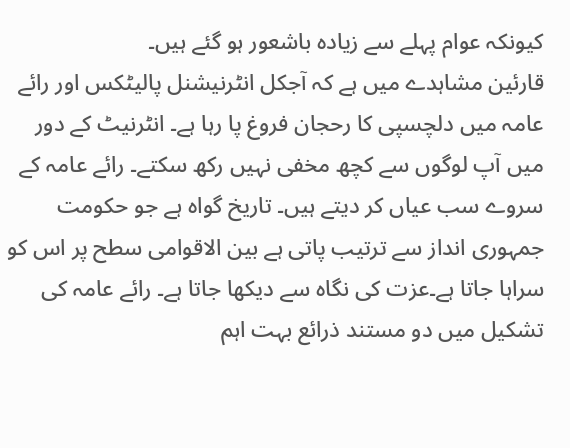کیونکہ عوام پہلے سے زیادہ باشعور ہو گئے ہیں۔
قارئین مشاہدے میں ہے کہ آجکل انٹرنیشنل پالیٹکس اور رائے عامہ میں دلچسپی کا رحجان فروغ پا رہا ہے۔ انٹرنیٹ کے دور میں آپ لوگوں سے کچھ مخفی نہیں رکھ سکتے۔ رائے عامہ کے سروے سب عیاں کر دیتے ہیں۔ تاریخ گواہ ہے جو حکومت جمہوری انداز سے ترتیب پاتی ہے بین الاقوامی سطح پر اس کو سراہا جاتا ہے۔عزت کی نگاہ سے دیکھا جاتا ہے۔ رائے عامہ کی تشکیل میں دو مستند ذرائع بہت اہم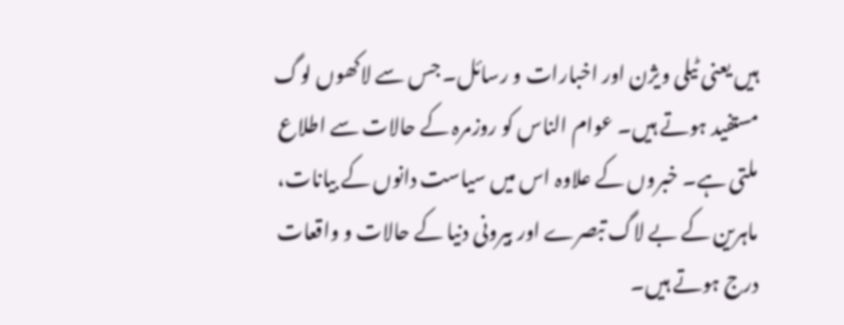ہیں یعنی ٹیلی ویژن اور اخبارات و رسائل۔ جس سے لاکھوں لوگ مستفید ہوتے ہیں۔ عوام الناس کو روزمرہ کے حالات سے اطلاع ملتی ہے۔ خبروں کے علاوہ اس میں سیاست دانوں کے بیانات، ماہرین کے بے لاگ تبصرے اور بیرونی دنیا کے حالات و واقعات درج ہوتے ہیں۔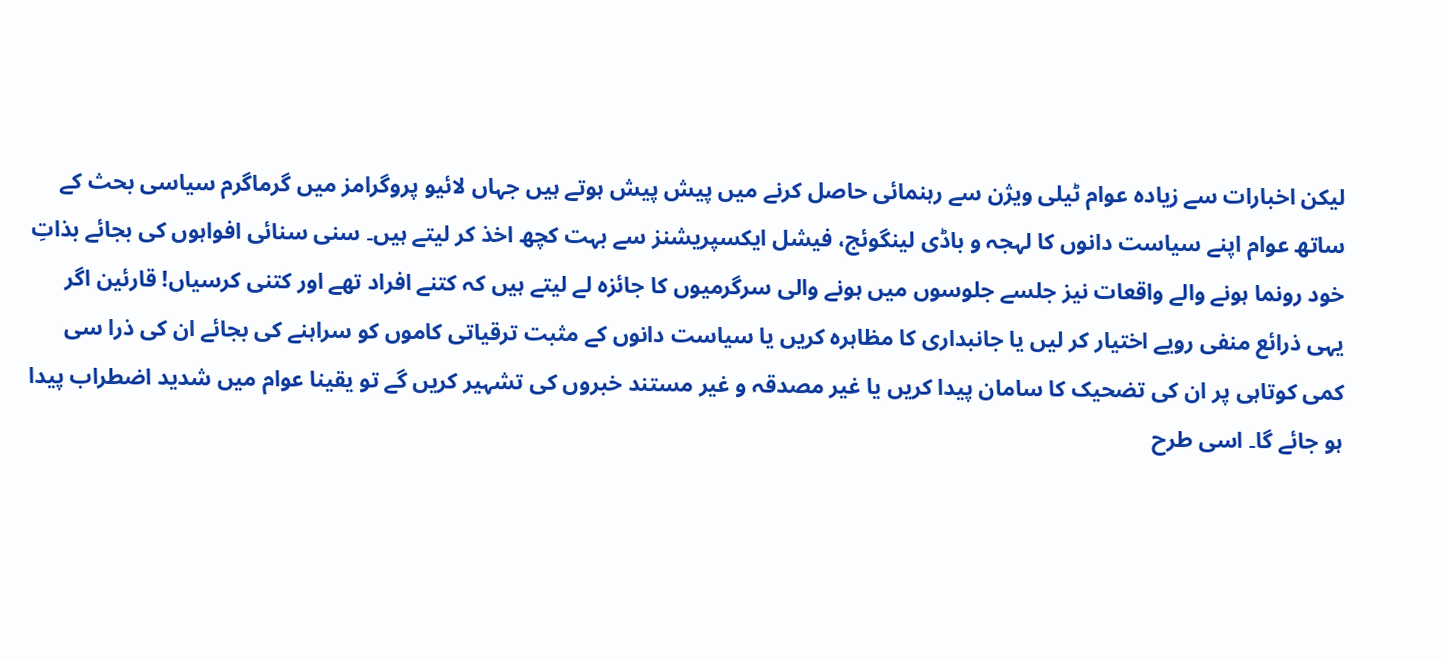لیکن اخبارات سے زیادہ عوام ٹیلی ویژن سے رہنمائی حاصل کرنے میں پیش پیش ہوتے ہیں جہاں لائیو پروگرامز میں گرماگرم سیاسی بحث کے ساتھ عوام اپنے سیاست دانوں کا لہجہ و باڈی لینگوئج، فیشل ایکسپریشنز سے بہت کچھ اخذ کر لیتے ہیں۔ سنی سنائی افواہوں کی بجائے بذاتِ خود رونما ہونے والے واقعات نیز جلسے جلوسوں میں ہونے والی سرگرمیوں کا جائزہ لے لیتے ہیں کہ کتنے افراد تھے اور کتنی کرسیاں! قارئین اگر یہی ذرائع منفی رویے اختیار کر لیں یا جانبداری کا مظاہرہ کریں یا سیاست دانوں کے مثبت ترقیاتی کاموں کو سراہنے کی بجائے ان کی ذرا سی کمی کوتاہی پر ان کی تضحیک کا سامان پیدا کریں یا غیر مصدقہ و غیر مستند خبروں کی تشہیر کریں گے تو یقینا عوام میں شدید اضطراب پیدا ہو جائے گا۔ اسی طرح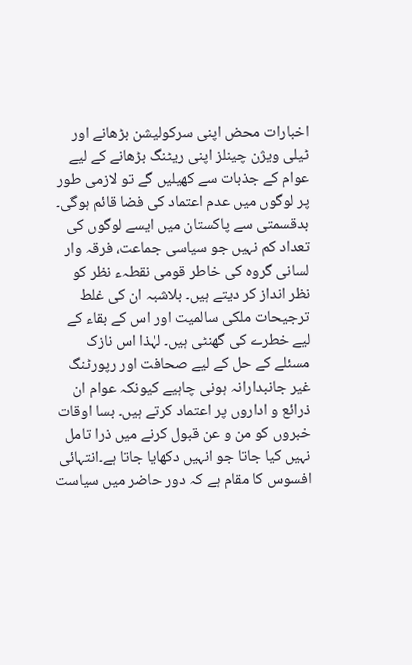اخبارات محض اپنی سرکولیشن بڑھانے اور ٹیلی ویژن چینلز اپنی ریٹنگ بڑھانے کے لیے عوام کے جذبات سے کھیلیں گے تو لازمی طور پر لوگوں میں عدم اعتماد کی فضا قائم ہوگی۔
بدقسمتی سے پاکستان میں ایسے لوگوں کی تعداد کم نہیں جو سیاسی جماعت، فرقہ وار لسانی گروہ کی خاطر قومی نقطہء نظر کو نظر انداز کر دیتے ہیں۔ بلاشبہ ان کی غلط ترجیحات ملکی سالمیت اور اس کے بقاء کے لیے خطرے کی گھنٹی ہیں۔ لہٰذا اس نازک مسئلے کے حل کے لیے صحافت اور رپورٹنگ غیر جانبدارانہ ہونی چاہیے کیونکہ عوام ان ذرائع و اداروں پر اعتماد کرتے ہیں۔ بسا اوقات خبروں کو من و عن قبول کرنے میں ذرا تامل نہیں کیا جاتا جو انہیں دکھایا جاتا ہے۔انتہائی افسوس کا مقام ہے کہ دور حاضر میں سیاست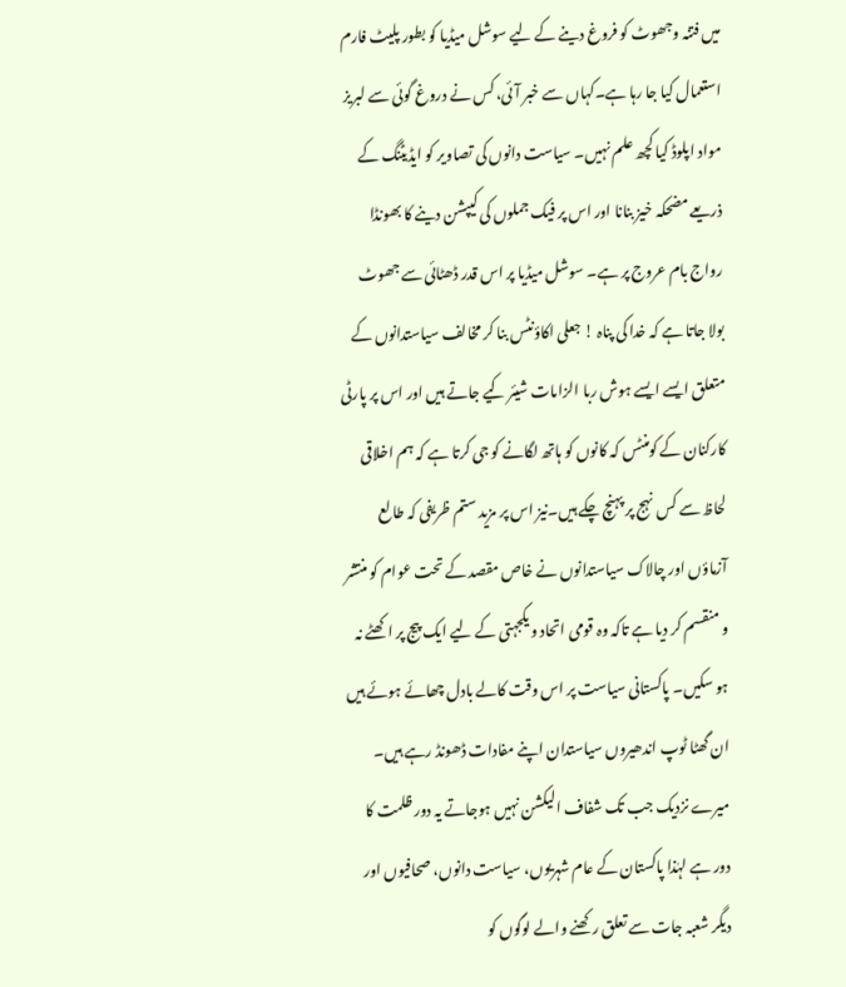میں فتنہ وجھوٹ کو فروغ دینے کے لیے سوشل میڈیا کو بطور پلیٹ فارم استعمال کیا جا رہا ہے۔کہاں سے خبر آئی، کس نے دروغ گوئی سے لبریز مواد اپلوڈ کیا کچھ علم نہیں۔ سیاست دانوں کی تصاویر کو ایڈیٹنگ کے ذریعے مضحکہ خیز بنانا اور اس پر فیک جملوں کی کیپشن دینے کا بھونڈا رواج بام عروج پر ہے۔ سوشل میڈیا پر اس قدر ڈھٹائی سے جھوٹ بولا جاتا ہے کہ خدا کی پناہ ! جعلی اکاؤنٹس بنا کر مخالف سیاستدانوں کے متعلق ایسے ایسے ہوش ربا الزامات شیئر کیے جاتے ہیں اور اس پر پارٹی کارکنان کے کومنٹس کہ کانوں کو ہاتھ لگانے کو جی کرتا ہے کہ ہم اخلاقی لحاظ سے کس نہج پر پہنچ چکے ہیں۔نیز اس پر مزید ستم ظریفی کہ طالع آزماؤں اور چالاک سیاستدانوں نے خاص مقصد کے تحت عوام کو منتشر و منقسم کر دیا ہے تاکہ وہ قومی اتحاد و یکجہتی کے لیے ایک پیج پر اکھٹے نہ ہو سکیں۔ پاکستانی سیاست پر اس وقت کالے بادل چھائے ہوئے ہیں ان گھٹا ٹوپ اندھیروں سیاستدان اپنے مفادات ڈھونڈ رہے ہیں۔ میرے نزدیک جب تک شفاف الیکشن نہیں ہوجاتے یہ دور ظلمت کا دور ہے لہٰذا پاکستان کے عام شہریوں، سیاست دانوں، صحافیوں اور دیگر شعبہ جات سے تعلق رکھنے والے لوگوں کو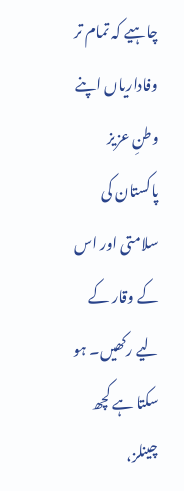چاہیے کہ تمام تر وفاداریاں اپنے وطنِ عزیز پاکستان کی سلامتی اور اس کے وقار کے لیے رکھیں۔ ہو سکتا ہے کچھ چینلز،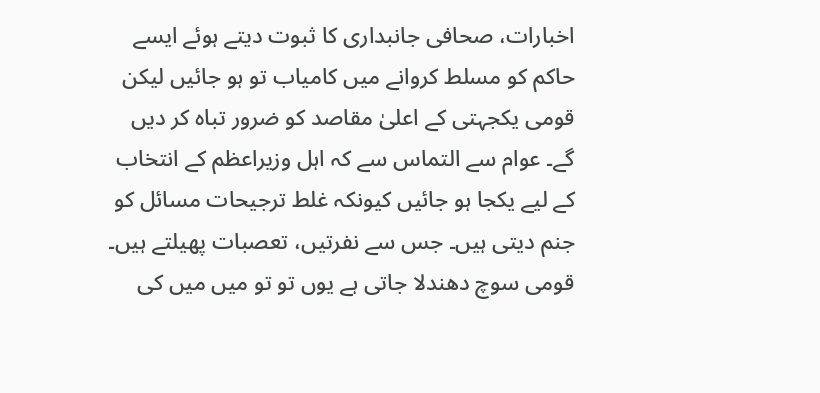اخبارات، صحافی جانبداری کا ثبوت دیتے ہوئے ایسے حاکم کو مسلط کروانے میں کامیاب تو ہو جائیں لیکن قومی یکجہتی کے اعلیٰ مقاصد کو ضرور تباہ کر دیں گے۔ عوام سے التماس سے کہ اہل وزیراعظم کے انتخاب کے لیے یکجا ہو جائیں کیونکہ غلط ترجیحات مسائل کو جنم دیتی ہیں۔ جس سے نفرتیں، تعصبات پھیلتے ہیں۔ قومی سوچ دھندلا جاتی ہے یوں تو تو میں میں کی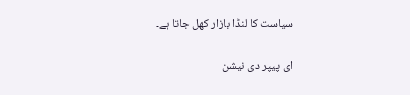سیاست کا لنڈا بازار کھل جاتا ہے۔

ای پیپر دی نیشن